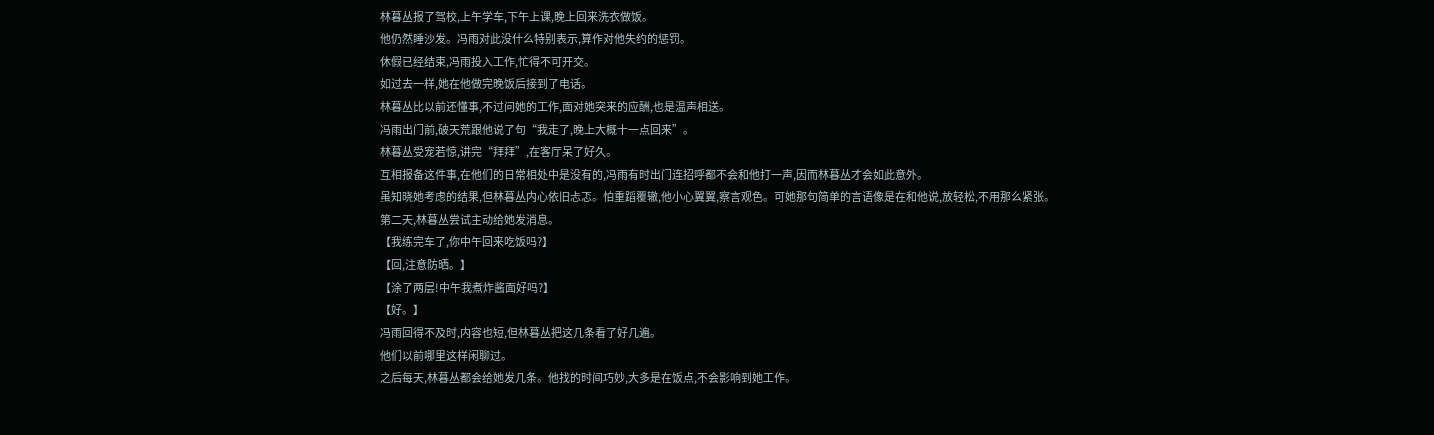林暮丛报了驾校,上午学车,下午上课,晚上回来洗衣做饭。
他仍然睡沙发。冯雨对此没什么特别表示,算作对他失约的惩罚。
休假已经结束,冯雨投入工作,忙得不可开交。
如过去一样,她在他做完晚饭后接到了电话。
林暮丛比以前还懂事,不过问她的工作,面对她突来的应酬,也是温声相送。
冯雨出门前,破天荒跟他说了句“我走了,晚上大概十一点回来”。
林暮丛受宠若惊,讲完“拜拜”,在客厅呆了好久。
互相报备这件事,在他们的日常相处中是没有的,冯雨有时出门连招呼都不会和他打一声,因而林暮丛才会如此意外。
虽知晓她考虑的结果,但林暮丛内心依旧忐忑。怕重蹈覆辙,他小心翼翼,察言观色。可她那句简单的言语像是在和他说,放轻松,不用那么紧张。
第二天,林暮丛尝试主动给她发消息。
【我练完车了,你中午回来吃饭吗?】
【回,注意防晒。】
【涂了两层!中午我煮炸酱面好吗?】
【好。】
冯雨回得不及时,内容也短,但林暮丛把这几条看了好几遍。
他们以前哪里这样闲聊过。
之后每天,林暮丛都会给她发几条。他找的时间巧妙,大多是在饭点,不会影响到她工作。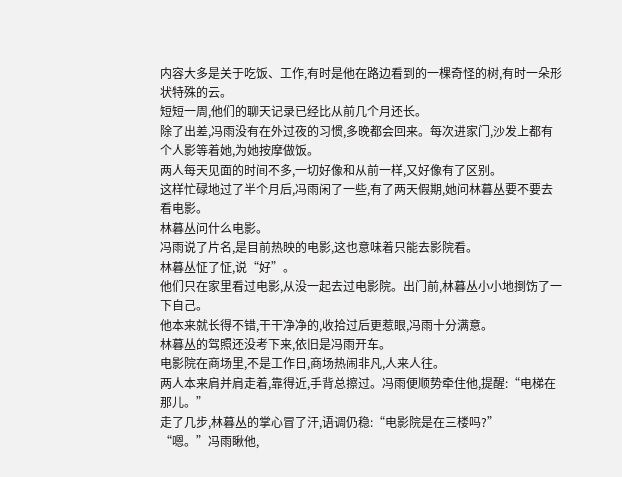内容大多是关于吃饭、工作,有时是他在路边看到的一棵奇怪的树,有时一朵形状特殊的云。
短短一周,他们的聊天记录已经比从前几个月还长。
除了出差,冯雨没有在外过夜的习惯,多晚都会回来。每次进家门,沙发上都有个人影等着她,为她按摩做饭。
两人每天见面的时间不多,一切好像和从前一样,又好像有了区别。
这样忙碌地过了半个月后,冯雨闲了一些,有了两天假期,她问林暮丛要不要去看电影。
林暮丛问什么电影。
冯雨说了片名,是目前热映的电影,这也意味着只能去影院看。
林暮丛怔了怔,说“好”。
他们只在家里看过电影,从没一起去过电影院。出门前,林暮丛小小地捯饬了一下自己。
他本来就长得不错,干干净净的,收拾过后更惹眼,冯雨十分满意。
林暮丛的驾照还没考下来,依旧是冯雨开车。
电影院在商场里,不是工作日,商场热闹非凡,人来人往。
两人本来肩并肩走着,靠得近,手背总擦过。冯雨便顺势牵住他,提醒:“电梯在那儿。”
走了几步,林暮丛的掌心冒了汗,语调仍稳:“电影院是在三楼吗?”
“嗯。”冯雨瞅他,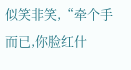似笑非笑,“牵个手而已,你脸红什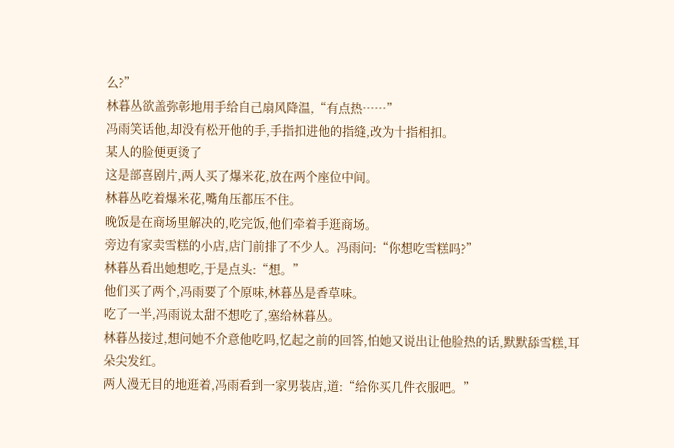么?”
林暮丛欲盖弥彰地用手给自己扇风降温,“有点热……”
冯雨笑话他,却没有松开他的手,手指扣进他的指缝,改为十指相扣。
某人的脸便更烫了
这是部喜剧片,两人买了爆米花,放在两个座位中间。
林暮丛吃着爆米花,嘴角压都压不住。
晚饭是在商场里解决的,吃完饭,他们牵着手逛商场。
旁边有家卖雪糕的小店,店门前排了不少人。冯雨问:“你想吃雪糕吗?”
林暮丛看出她想吃,于是点头:“想。”
他们买了两个,冯雨要了个原味,林暮丛是香草味。
吃了一半,冯雨说太甜不想吃了,塞给林暮丛。
林暮丛接过,想问她不介意他吃吗,忆起之前的回答,怕她又说出让他脸热的话,默默舔雪糕,耳朵尖发红。
两人漫无目的地逛着,冯雨看到一家男装店,道:“给你买几件衣服吧。”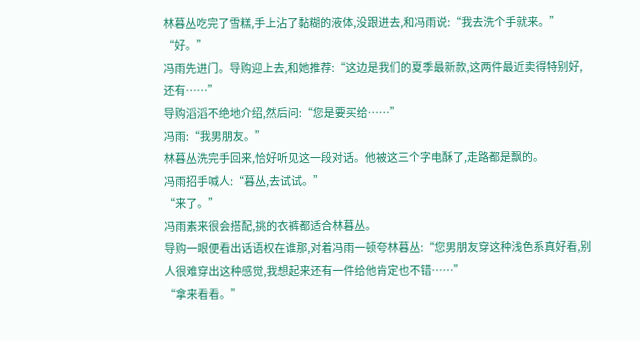林暮丛吃完了雪糕,手上沾了黏糊的液体,没跟进去,和冯雨说:“我去洗个手就来。”
“好。”
冯雨先进门。导购迎上去,和她推荐:“这边是我们的夏季最新款,这两件最近卖得特别好,还有……”
导购滔滔不绝地介绍,然后问:“您是要买给……”
冯雨:“我男朋友。”
林暮丛洗完手回来,恰好听见这一段对话。他被这三个字电酥了,走路都是飘的。
冯雨招手喊人:“暮丛,去试试。”
“来了。”
冯雨素来很会搭配,挑的衣裤都适合林暮丛。
导购一眼便看出话语权在谁那,对着冯雨一顿夸林暮丛:“您男朋友穿这种浅色系真好看,别人很难穿出这种感觉,我想起来还有一件给他肯定也不错……”
“拿来看看。”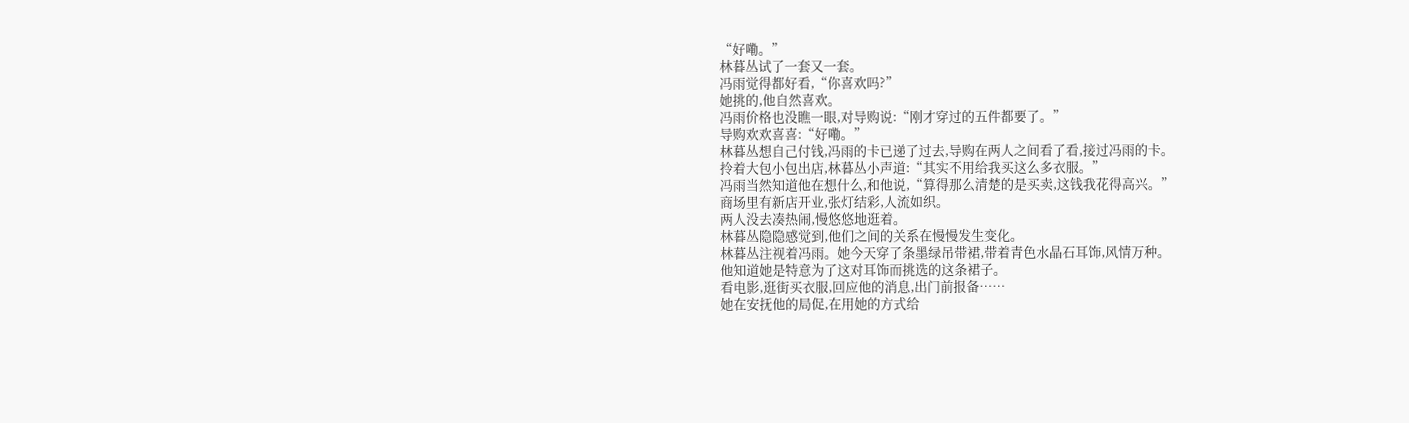“好嘞。”
林暮丛试了一套又一套。
冯雨觉得都好看,“你喜欢吗?”
她挑的,他自然喜欢。
冯雨价格也没瞧一眼,对导购说:“刚才穿过的五件都要了。”
导购欢欢喜喜:“好嘞。”
林暮丛想自己付钱,冯雨的卡已递了过去,导购在两人之间看了看,接过冯雨的卡。
拎着大包小包出店,林暮丛小声道:“其实不用给我买这么多衣服。”
冯雨当然知道他在想什么,和他说,“算得那么清楚的是买卖,这钱我花得高兴。”
商场里有新店开业,张灯结彩,人流如织。
两人没去凑热闹,慢悠悠地逛着。
林暮丛隐隐感觉到,他们之间的关系在慢慢发生变化。
林暮丛注视着冯雨。她今天穿了条墨绿吊带裙,带着青色水晶石耳饰,风情万种。
他知道她是特意为了这对耳饰而挑选的这条裙子。
看电影,逛街买衣服,回应他的消息,出门前报备……
她在安抚他的局促,在用她的方式给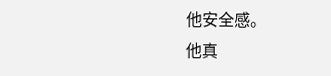他安全感。
他真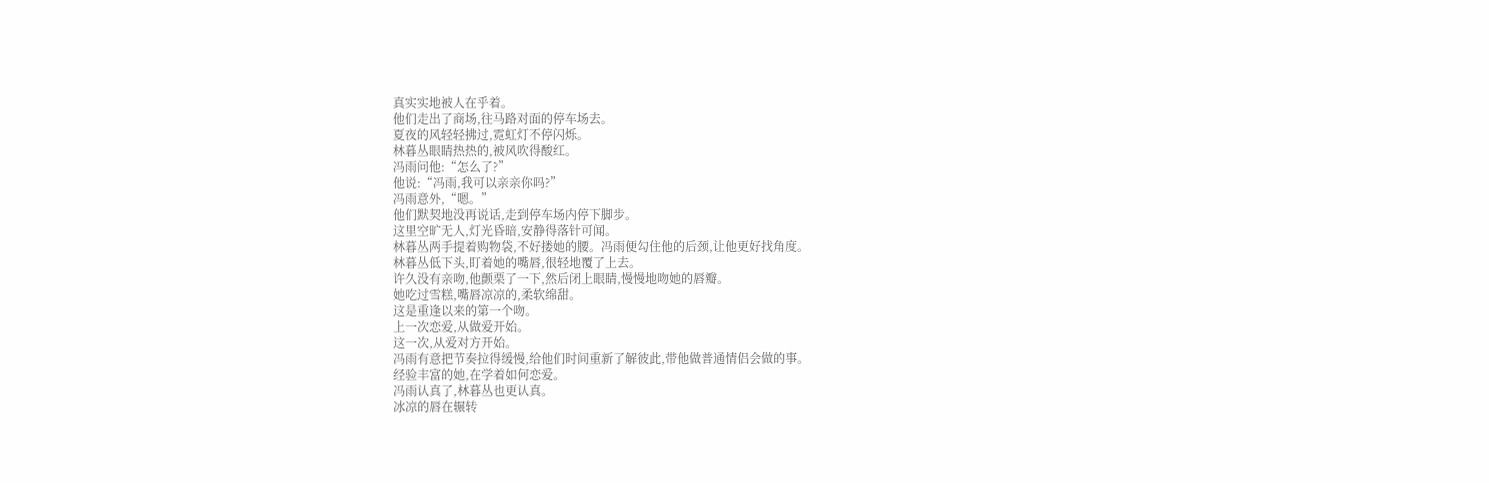真实实地被人在乎着。
他们走出了商场,往马路对面的停车场去。
夏夜的风轻轻拂过,霓虹灯不停闪烁。
林暮丛眼睛热热的,被风吹得酸红。
冯雨问他:“怎么了?”
他说:“冯雨,我可以亲亲你吗?”
冯雨意外,“嗯。”
他们默契地没再说话,走到停车场内停下脚步。
这里空旷无人,灯光昏暗,安静得落针可闻。
林暮丛两手提着购物袋,不好搂她的腰。冯雨便勾住他的后颈,让他更好找角度。
林暮丛低下头,盯着她的嘴唇,很轻地覆了上去。
许久没有亲吻,他颤栗了一下,然后闭上眼睛,慢慢地吻她的唇瓣。
她吃过雪糕,嘴唇凉凉的,柔软绵甜。
这是重逢以来的第一个吻。
上一次恋爱,从做爱开始。
这一次,从爱对方开始。
冯雨有意把节奏拉得缓慢,给他们时间重新了解彼此,带他做普通情侣会做的事。
经验丰富的她,在学着如何恋爱。
冯雨认真了,林暮丛也更认真。
冰凉的唇在辗转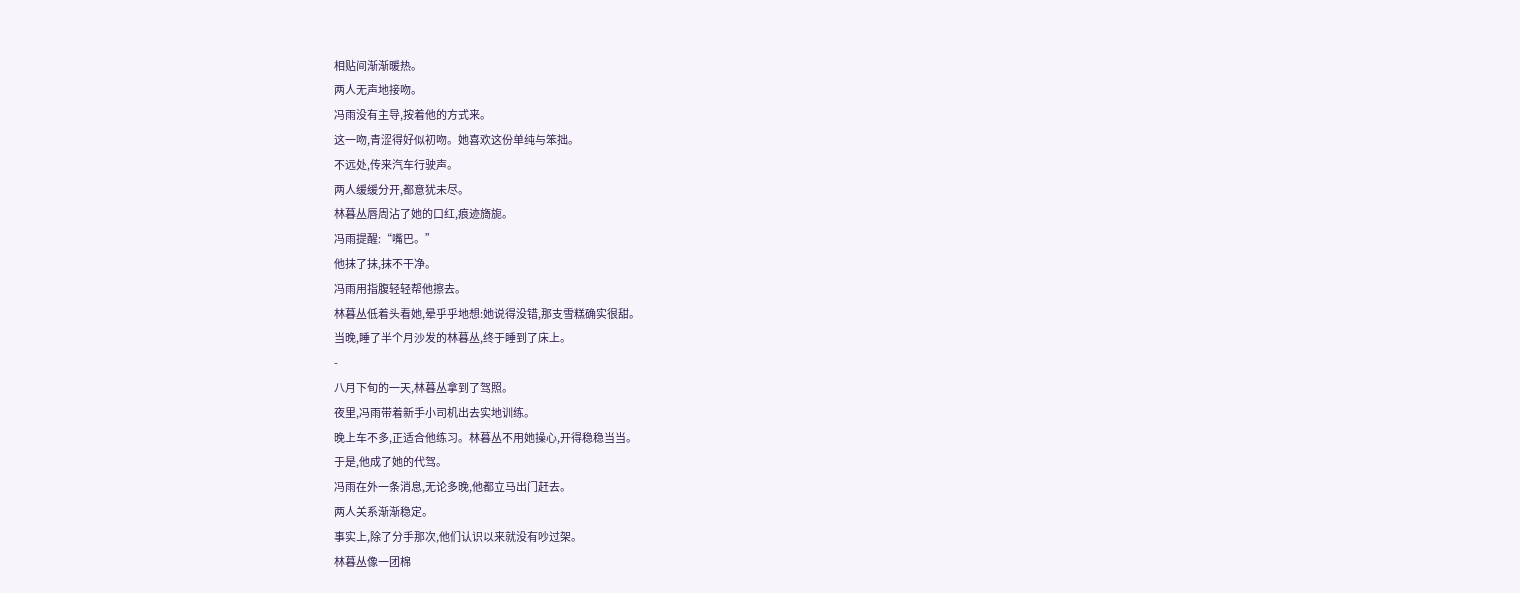相贴间渐渐暖热。
两人无声地接吻。
冯雨没有主导,按着他的方式来。
这一吻,青涩得好似初吻。她喜欢这份单纯与笨拙。
不远处,传来汽车行驶声。
两人缓缓分开,都意犹未尽。
林暮丛唇周沾了她的口红,痕迹旖旎。
冯雨提醒:“嘴巴。”
他抹了抹,抹不干净。
冯雨用指腹轻轻帮他擦去。
林暮丛低着头看她,晕乎乎地想:她说得没错,那支雪糕确实很甜。
当晚,睡了半个月沙发的林暮丛,终于睡到了床上。
-
八月下旬的一天,林暮丛拿到了驾照。
夜里,冯雨带着新手小司机出去实地训练。
晚上车不多,正适合他练习。林暮丛不用她操心,开得稳稳当当。
于是,他成了她的代驾。
冯雨在外一条消息,无论多晚,他都立马出门赶去。
两人关系渐渐稳定。
事实上,除了分手那次,他们认识以来就没有吵过架。
林暮丛像一团棉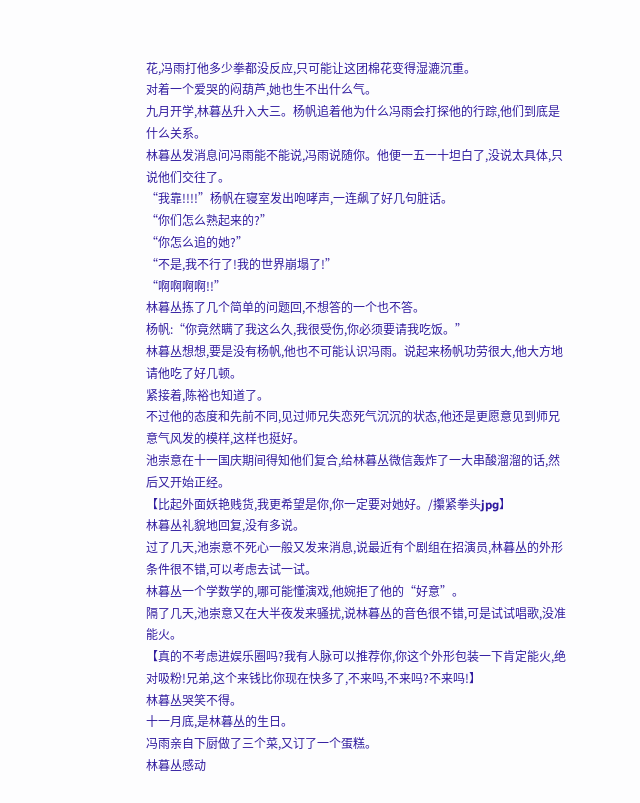花,冯雨打他多少拳都没反应,只可能让这团棉花变得湿漉沉重。
对着一个爱哭的闷葫芦,她也生不出什么气。
九月开学,林暮丛升入大三。杨帆追着他为什么冯雨会打探他的行踪,他们到底是什么关系。
林暮丛发消息问冯雨能不能说,冯雨说随你。他便一五一十坦白了,没说太具体,只说他们交往了。
“我靠!!!!”杨帆在寝室发出咆哮声,一连飙了好几句脏话。
“你们怎么熟起来的?”
“你怎么追的她?”
“不是,我不行了!我的世界崩塌了!”
“啊啊啊啊!!”
林暮丛拣了几个简单的问题回,不想答的一个也不答。
杨帆:“你竟然瞒了我这么久,我很受伤,你必须要请我吃饭。”
林暮丛想想,要是没有杨帆,他也不可能认识冯雨。说起来杨帆功劳很大,他大方地请他吃了好几顿。
紧接着,陈裕也知道了。
不过他的态度和先前不同,见过师兄失恋死气沉沉的状态,他还是更愿意见到师兄意气风发的模样,这样也挺好。
池崇意在十一国庆期间得知他们复合,给林暮丛微信轰炸了一大串酸溜溜的话,然后又开始正经。
【比起外面妖艳贱货,我更希望是你,你一定要对她好。/攥紧拳头jpg】
林暮丛礼貌地回复,没有多说。
过了几天,池崇意不死心一般又发来消息,说最近有个剧组在招演员,林暮丛的外形条件很不错,可以考虑去试一试。
林暮丛一个学数学的,哪可能懂演戏,他婉拒了他的“好意”。
隔了几天,池崇意又在大半夜发来骚扰,说林暮丛的音色很不错,可是试试唱歌,没准能火。
【真的不考虑进娱乐圈吗?我有人脉可以推荐你,你这个外形包装一下肯定能火,绝对吸粉!兄弟,这个来钱比你现在快多了,不来吗,不来吗?不来吗!】
林暮丛哭笑不得。
十一月底,是林暮丛的生日。
冯雨亲自下厨做了三个菜,又订了一个蛋糕。
林暮丛感动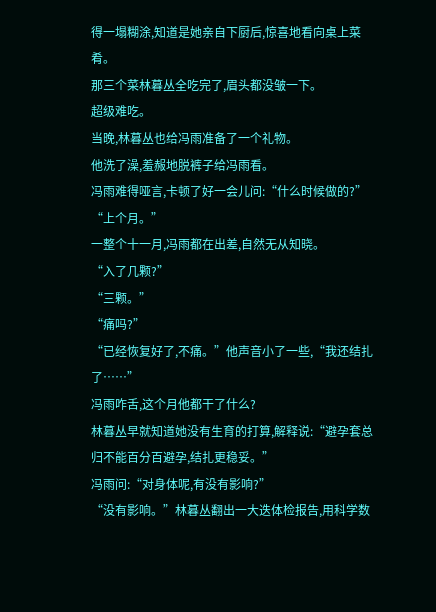得一塌糊涂,知道是她亲自下厨后,惊喜地看向桌上菜肴。
那三个菜林暮丛全吃完了,眉头都没皱一下。
超级难吃。
当晚,林暮丛也给冯雨准备了一个礼物。
他洗了澡,羞赧地脱裤子给冯雨看。
冯雨难得哑言,卡顿了好一会儿问:“什么时候做的?”
“上个月。”
一整个十一月,冯雨都在出差,自然无从知晓。
“入了几颗?”
“三颗。”
“痛吗?”
“已经恢复好了,不痛。”他声音小了一些,“我还结扎了……”
冯雨咋舌,这个月他都干了什么?
林暮丛早就知道她没有生育的打算,解释说:“避孕套总归不能百分百避孕,结扎更稳妥。”
冯雨问:“对身体呢,有没有影响?”
“没有影响。”林暮丛翻出一大迭体检报告,用科学数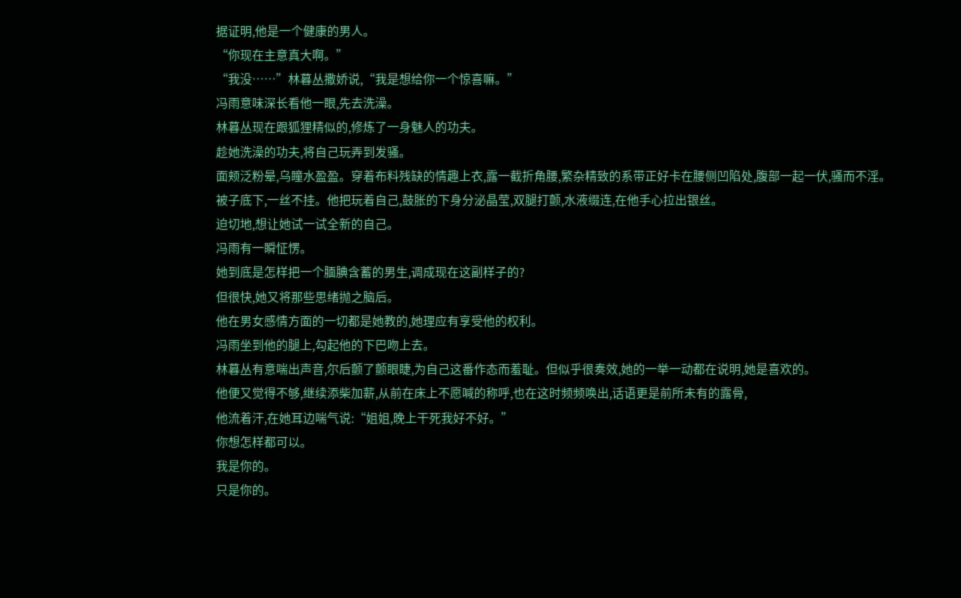据证明,他是一个健康的男人。
“你现在主意真大啊。”
“我没……”林暮丛撒娇说,“我是想给你一个惊喜嘛。”
冯雨意味深长看他一眼,先去洗澡。
林暮丛现在跟狐狸精似的,修炼了一身魅人的功夫。
趁她洗澡的功夫,将自己玩弄到发骚。
面颊泛粉晕,乌瞳水盈盈。穿着布料残缺的情趣上衣,露一截折角腰,繁杂精致的系带正好卡在腰侧凹陷处,腹部一起一伏,骚而不淫。
被子底下,一丝不挂。他把玩着自己,鼓胀的下身分泌晶莹,双腿打颤,水液缀连,在他手心拉出银丝。
迫切地,想让她试一试全新的自己。
冯雨有一瞬怔愣。
她到底是怎样把一个腼腆含蓄的男生,调成现在这副样子的?
但很快,她又将那些思绪抛之脑后。
他在男女感情方面的一切都是她教的,她理应有享受他的权利。
冯雨坐到他的腿上,勾起他的下巴吻上去。
林暮丛有意喘出声音,尔后颤了颤眼睫,为自己这番作态而羞耻。但似乎很奏效,她的一举一动都在说明,她是喜欢的。
他便又觉得不够,继续添柴加薪,从前在床上不愿喊的称呼,也在这时频频唤出,话语更是前所未有的露骨,
他流着汗,在她耳边喘气说:“姐姐,晚上干死我好不好。”
你想怎样都可以。
我是你的。
只是你的。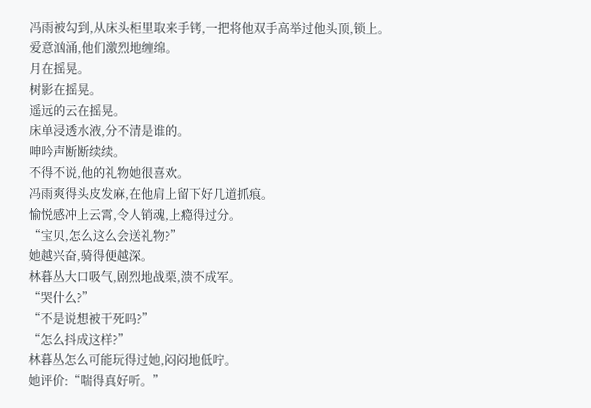冯雨被勾到,从床头柜里取来手铐,一把将他双手高举过他头顶,锁上。
爱意汹涌,他们激烈地缠绵。
月在摇晃。
树影在摇晃。
遥远的云在摇晃。
床单浸透水液,分不清是谁的。
呻吟声断断续续。
不得不说,他的礼物她很喜欢。
冯雨爽得头皮发麻,在他肩上留下好几道抓痕。
愉悦感冲上云霄,令人销魂,上瘾得过分。
“宝贝,怎么这么会送礼物?”
她越兴奋,骑得便越深。
林暮丛大口吸气,剧烈地战栗,溃不成军。
“哭什么?”
“不是说想被干死吗?”
“怎么抖成这样?”
林暮丛怎么可能玩得过她,闷闷地低咛。
她评价:“喘得真好听。”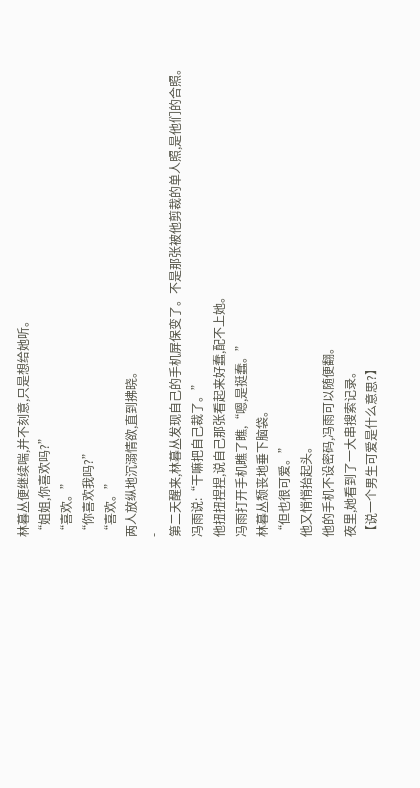林暮丛便继续喘,并不刻意,只是想给她听。
“姐姐,你喜欢吗?”
“喜欢。”
“你喜欢我吗?”
“喜欢。”
两人放纵地沉溺情欲,直到拂晓。
-
第二天醒来,林暮丛发现自己的手机屏保变了。不是那张被他剪裁的单人照,是他们的合照。
冯雨说:“干嘛把自己裁了。”
他扭扭捏捏,说自己那张看起来好蠢,配不上她。
冯雨打开手机瞧了瞧,“嗯,是挺蠢。”
林暮丛颓丧地垂下脑袋。
“但也很可爱。”
他又悄悄抬起头。
他的手机不设密码,冯雨可以随便翻。
夜里,她看到了一大串搜索记录。
【说一个男生可爱是什么意思?】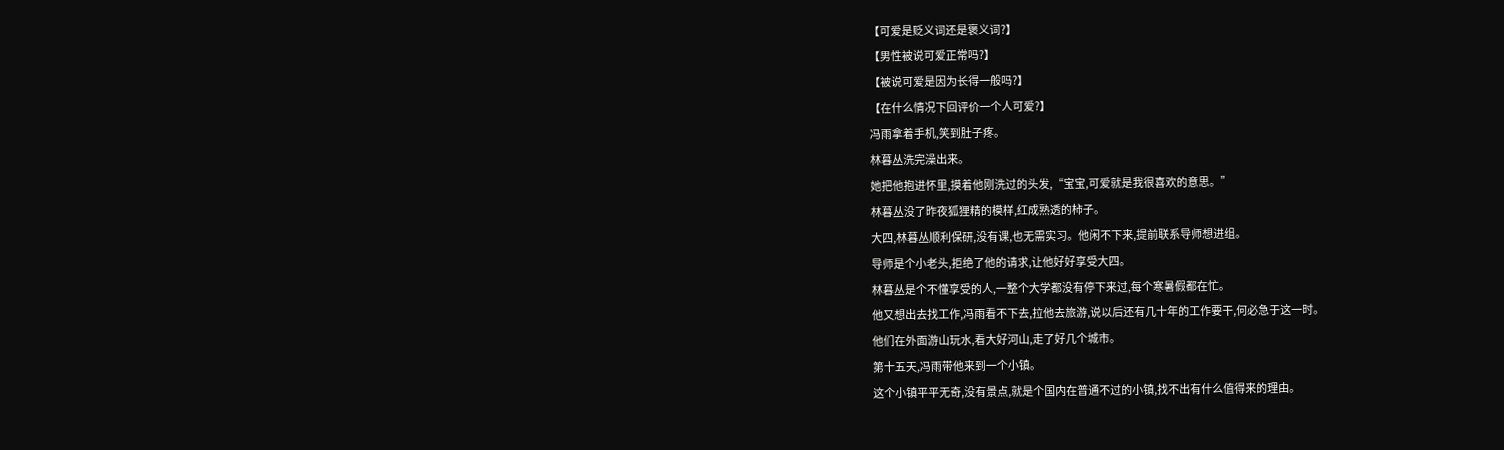【可爱是贬义词还是褒义词?】
【男性被说可爱正常吗?】
【被说可爱是因为长得一般吗?】
【在什么情况下回评价一个人可爱?】
冯雨拿着手机,笑到肚子疼。
林暮丛洗完澡出来。
她把他抱进怀里,摸着他刚洗过的头发,“宝宝,可爱就是我很喜欢的意思。”
林暮丛没了昨夜狐狸精的模样,红成熟透的柿子。
大四,林暮丛顺利保研,没有课,也无需实习。他闲不下来,提前联系导师想进组。
导师是个小老头,拒绝了他的请求,让他好好享受大四。
林暮丛是个不懂享受的人,一整个大学都没有停下来过,每个寒暑假都在忙。
他又想出去找工作,冯雨看不下去,拉他去旅游,说以后还有几十年的工作要干,何必急于这一时。
他们在外面游山玩水,看大好河山,走了好几个城市。
第十五天,冯雨带他来到一个小镇。
这个小镇平平无奇,没有景点,就是个国内在普通不过的小镇,找不出有什么值得来的理由。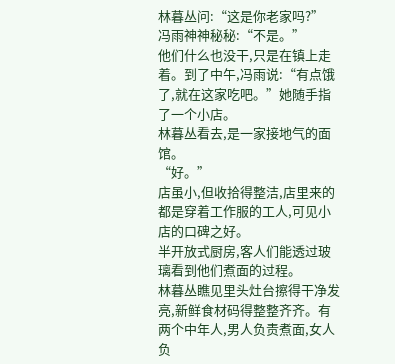林暮丛问:“这是你老家吗?”
冯雨神神秘秘:“不是。”
他们什么也没干,只是在镇上走着。到了中午,冯雨说:“有点饿了,就在这家吃吧。”她随手指了一个小店。
林暮丛看去,是一家接地气的面馆。
“好。”
店虽小,但收拾得整洁,店里来的都是穿着工作服的工人,可见小店的口碑之好。
半开放式厨房,客人们能透过玻璃看到他们煮面的过程。
林暮丛瞧见里头灶台擦得干净发亮,新鲜食材码得整整齐齐。有两个中年人,男人负责煮面,女人负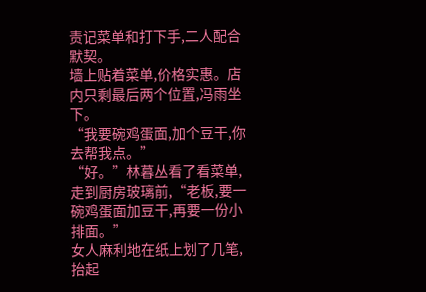责记菜单和打下手,二人配合默契。
墙上贴着菜单,价格实惠。店内只剩最后两个位置,冯雨坐下。
“我要碗鸡蛋面,加个豆干,你去帮我点。”
“好。”林暮丛看了看菜单,走到厨房玻璃前,“老板,要一碗鸡蛋面加豆干,再要一份小排面。”
女人麻利地在纸上划了几笔,抬起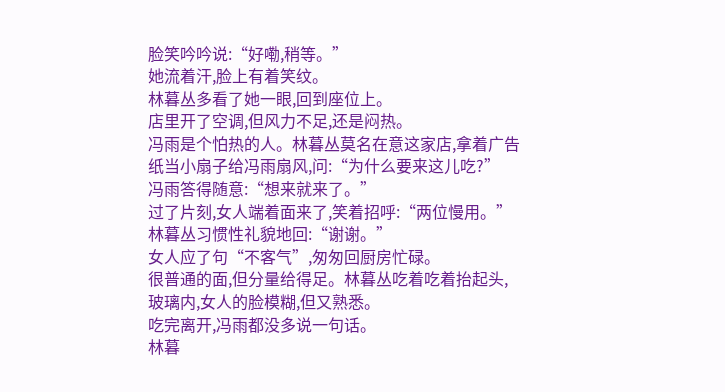脸笑吟吟说:“好嘞,稍等。”
她流着汗,脸上有着笑纹。
林暮丛多看了她一眼,回到座位上。
店里开了空调,但风力不足,还是闷热。
冯雨是个怕热的人。林暮丛莫名在意这家店,拿着广告纸当小扇子给冯雨扇风,问:“为什么要来这儿吃?”
冯雨答得随意:“想来就来了。”
过了片刻,女人端着面来了,笑着招呼:“两位慢用。”
林暮丛习惯性礼貌地回:“谢谢。”
女人应了句“不客气”,匆匆回厨房忙碌。
很普通的面,但分量给得足。林暮丛吃着吃着抬起头,玻璃内,女人的脸模糊,但又熟悉。
吃完离开,冯雨都没多说一句话。
林暮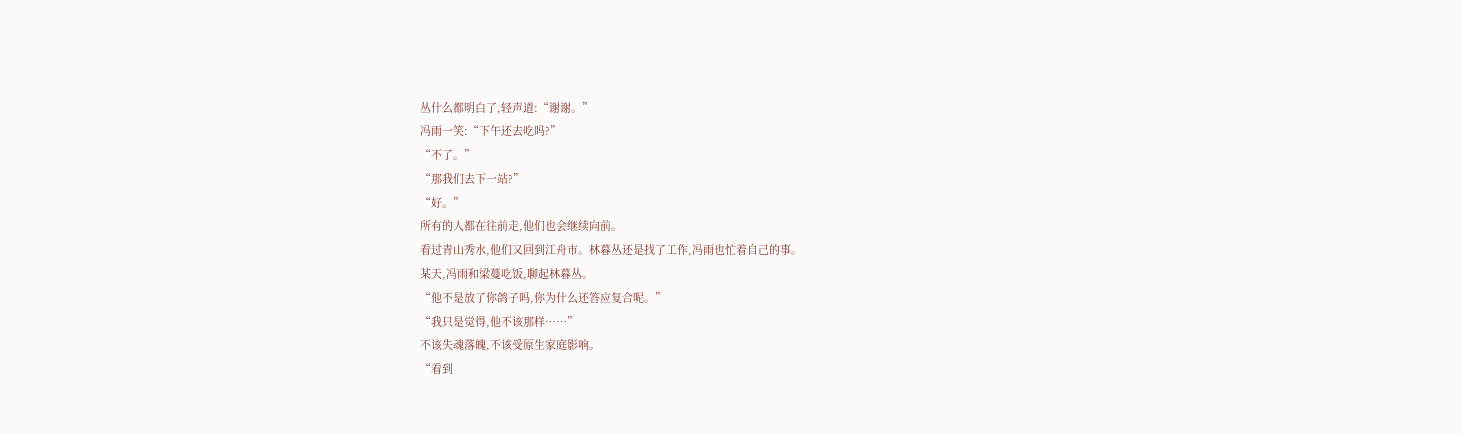丛什么都明白了,轻声道:“谢谢。”
冯雨一笑:“下午还去吃吗?”
“不了。”
“那我们去下一站?”
“好。”
所有的人都在往前走,他们也会继续向前。
看过青山秀水,他们又回到江舟市。林暮丛还是找了工作,冯雨也忙着自己的事。
某天,冯雨和梁蔓吃饭,聊起林暮丛。
“他不是放了你鸽子吗,你为什么还答应复合呢。”
“我只是觉得,他不该那样……”
不该失魂落魄,不该受原生家庭影响。
“看到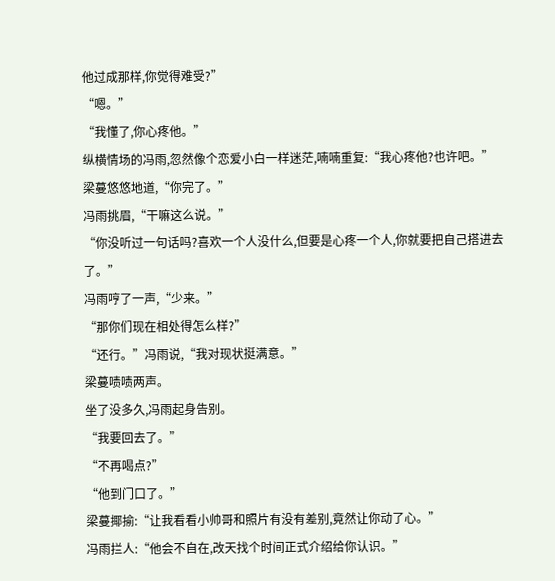他过成那样,你觉得难受?”
“嗯。”
“我懂了,你心疼他。”
纵横情场的冯雨,忽然像个恋爱小白一样迷茫,喃喃重复:“我心疼他?也许吧。”
梁蔓悠悠地道,“你完了。”
冯雨挑眉,“干嘛这么说。”
“你没听过一句话吗?喜欢一个人没什么,但要是心疼一个人,你就要把自己搭进去了。”
冯雨哼了一声,“少来。”
“那你们现在相处得怎么样?”
“还行。”冯雨说,“我对现状挺满意。”
梁蔓啧啧两声。
坐了没多久,冯雨起身告别。
“我要回去了。”
“不再喝点?”
“他到门口了。”
梁蔓揶揄:“让我看看小帅哥和照片有没有差别,竟然让你动了心。”
冯雨拦人:“他会不自在,改天找个时间正式介绍给你认识。”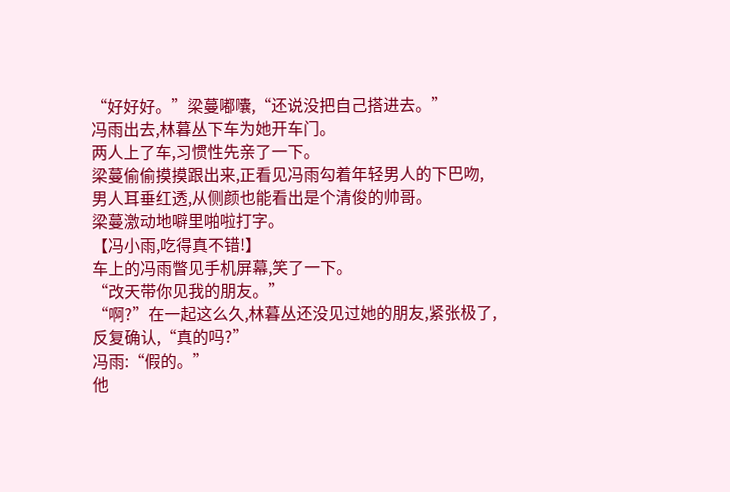“好好好。”梁蔓嘟囔,“还说没把自己搭进去。”
冯雨出去,林暮丛下车为她开车门。
两人上了车,习惯性先亲了一下。
梁蔓偷偷摸摸跟出来,正看见冯雨勾着年轻男人的下巴吻,男人耳垂红透,从侧颜也能看出是个清俊的帅哥。
梁蔓激动地噼里啪啦打字。
【冯小雨,吃得真不错!】
车上的冯雨瞥见手机屏幕,笑了一下。
“改天带你见我的朋友。”
“啊?”在一起这么久,林暮丛还没见过她的朋友,紧张极了,反复确认,“真的吗?”
冯雨:“假的。”
他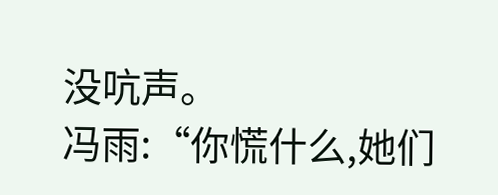没吭声。
冯雨:“你慌什么,她们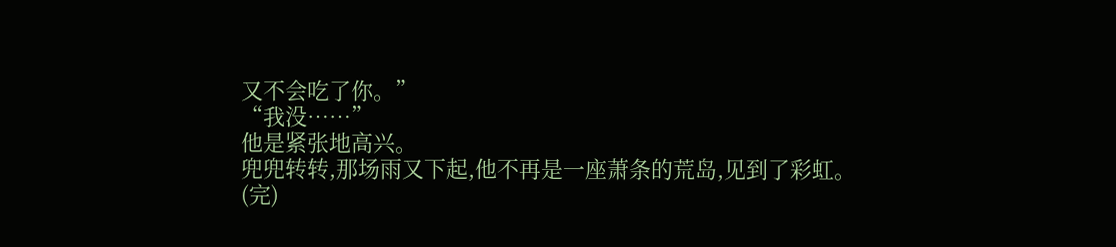又不会吃了你。”
“我没……”
他是紧张地高兴。
兜兜转转,那场雨又下起,他不再是一座萧条的荒岛,见到了彩虹。
(完)